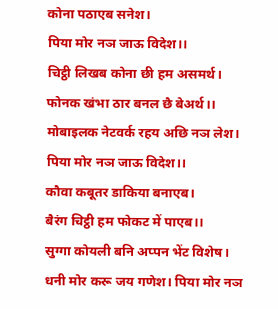कोना पठाएब सनेश।
पिया मोर नञ जाऊ विदेश।।
चिट्ठी लिखब कोना छी हम असमर्थ।
फोनक खंभा ठार बनल छै बेअर्थ।।
मोबाइलक नेटवर्क रहय अछि नञ लेश।
पिया मोर नञ जाऊ विदेश।।
कौवा कबूतर डाकिया बनाएब।
बैरंग चिट्ठी हम फोकट में पाएब।।
सुग्गा कोयली बनि अप्पन भेंट विशेष।
धनी मोर करू जय गणेश। पिया मोर नञ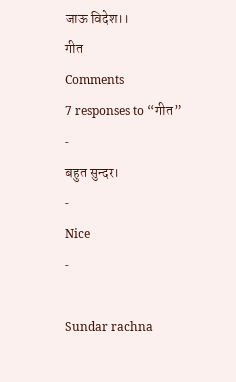जाऊ विदेश।।
गीत
Comments
7 responses to “गीत”
-
बहुत सुन्दर।
-
Nice
-

Sundar rachna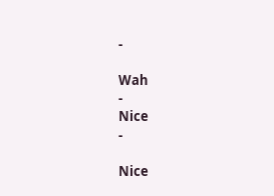-

Wah
-
Nice
-

Nice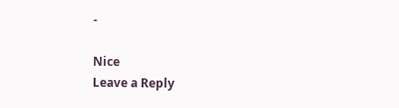-

Nice
Leave a Reply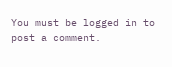You must be logged in to post a comment.